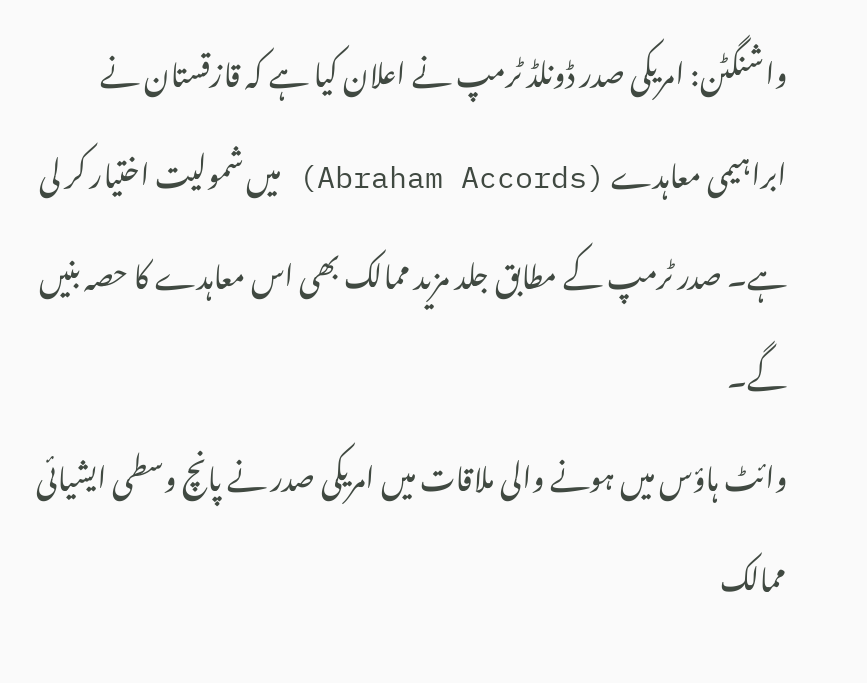واشنگٹن: امریکی صدر ڈونلڈ ٹرمپ نے اعلان کیا ہے کہ قازقستان نے ابراہیمی معاہدے (Abraham Accords) میں شمولیت اختیار کر لی ہے۔ صدر ٹرمپ کے مطابق جلد مزید ممالک بھی اس معاہدے کا حصہ بنیں گے۔
وائٹ ہاؤس میں ہونے والی ملاقات میں امریکی صدر نے پانچ وسطی ایشیائی ممالک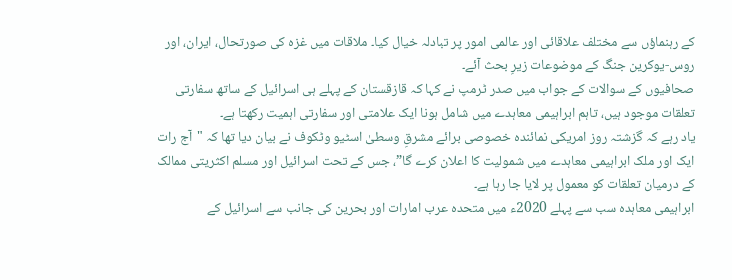کے رہنماؤں سے مختلف علاقائی اور عالمی امور پر تبادلہ خیال کیا۔ ملاقات میں غزہ کی صورتحال، ایران، اور روس-یوکرین جنگ کے موضوعات زیرِ بحث آئے۔
صحافیوں کے سوالات کے جواب میں صدر ٹرمپ نے کہا کہ قازقستان کے پہلے ہی اسرائیل کے ساتھ سفارتی تعلقات موجود ہیں، تاہم ابراہیمی معاہدے میں شامل ہونا ایک علامتی اور سفارتی اہمیت رکھتا ہے۔
یاد رہے کہ گزشتہ روز امریکی نمائندہ خصوصی برائے مشرقِ وسطیٰ اسٹیو وٹکوف نے بیان دیا تھا کہ "آج رات ایک اور ملک ابراہیمی معاہدے میں شمولیت کا اعلان کرے گا”، جس کے تحت اسرائیل اور مسلم اکثریتی ممالک کے درمیان تعلقات کو معمول پر لایا جا رہا ہے۔
ابراہیمی معاہدہ سب سے پہلے 2020ء میں متحدہ عرب امارات اور بحرین کی جانب سے اسرائیل کے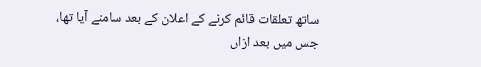ساتھ تعلقات قائم کرنے کے اعلان کے بعد سامنے آیا تھا، جس میں بعد ازاں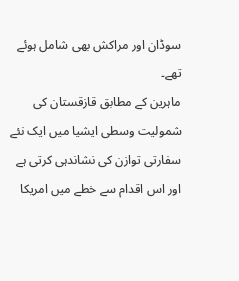سوڈان اور مراکش بھی شامل ہوئے تھے۔
ماہرین کے مطابق قازقستان کی شمولیت وسطی ایشیا میں ایک نئے سفارتی توازن کی نشاندہی کرتی ہے اور اس اقدام سے خطے میں امریکا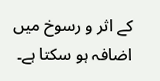کے اثر و رسوخ میں اضافہ ہو سکتا ہے۔